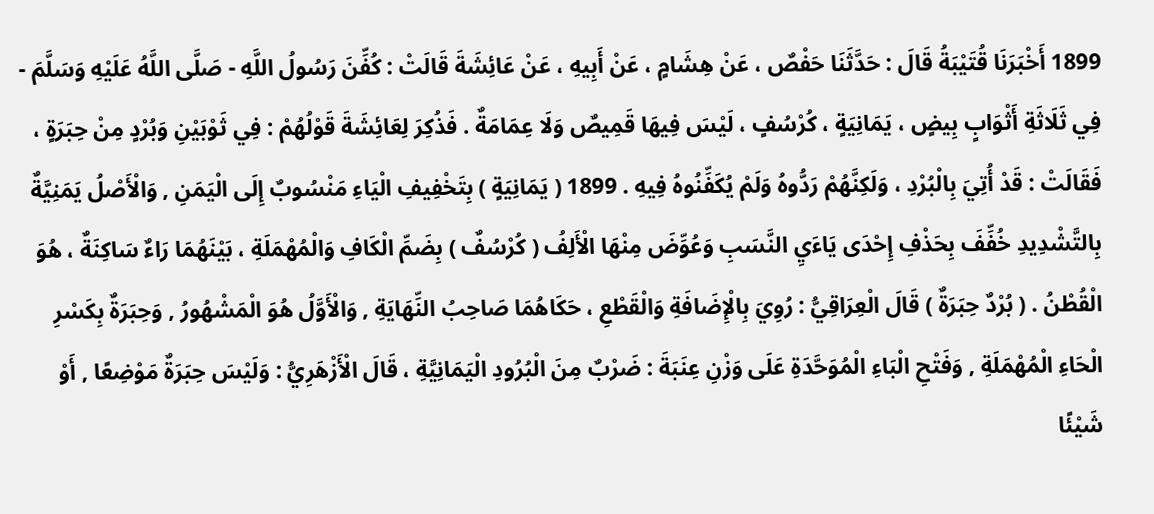1899 أَخْبَرَنَا قُتَيْبَةُ قَالَ : حَدَّثَنَا حَفْصٌ ، عَنْ هِشَامٍ ، عَنْ أَبِيهِ ، عَنْ عَائِشَةَ قَالَتْ : كُفِّنَ رَسُولُ اللَّهِ - صَلَّى اللَّهُ عَلَيْهِ وَسَلَّمَ - فِي ثَلَاثَةِ أَثْوَابٍ بِيضٍ ، يَمَانِيَةٍ ، كُرْسُفٍ ، لَيْسَ فِيهَا قَمِيصٌ وَلَا عِمَامَةٌ . فَذُكِرَ لِعَائِشَةَ قَوْلُهُمْ : فِي ثَوْبَيْنِ وَبُرْدٍ مِنْ حِبَرَةٍ ، فَقَالَتْ : قَدْ أُتِيَ بِالْبُرْدِ ، وَلَكِنَّهُمْ رَدُّوهُ وَلَمْ يُكَفِّنُوهُ فِيهِ . 1899 ( يَمَانِيَةٍ ) بِتَخْفِيفِ الْيَاءِ مَنْسُوبٌ إِلَى الْيَمَنِ , وَالْأَصْلُ يَمَنِيَّةٌ بِالتَّشْدِيدِ خُفِّفَ بِحَذْفِ إِحْدَى يَاءَيِ النَّسَبِ وَعُوِّضَ مِنْهَا الْأَلِفُ ( كُرْسُفٌ ) بِضَمِّ الْكَافِ وَالْمُهْمَلَةِ ، بَيْنَهُمَا رَاءٌ سَاكِنَةٌ ، هُوَ الْقُطْنُ . ( بُرْدٌ حِبَرَةٌ ) قَالَ الْعِرَاقِيُّ : رُوِيَ بِالْإِضَافَةِ وَالْقَطْعِ ، حَكَاهُمَا صَاحِبُ النِّهَايَةِ , وَالْأَوَّلُ هُوَ الْمَشْهُورُ , وَحِبَرَةٌ بِكَسْرِ الْحَاءِ الْمُهْمَلَةِ , وَفَتْحِ الْبَاءِ الْمُوَحَّدَةِ عَلَى وَزْنِ عِنَبَةَ : ضَرْبٌ مِنَ الْبُرُودِ الْيَمَانِيَّةِ ، قَالَ الْأَزْهَرِيُّ : وَلَيْسَ حِبَرَةٌ مَوْضِعًا , أَوْ شَيْئًا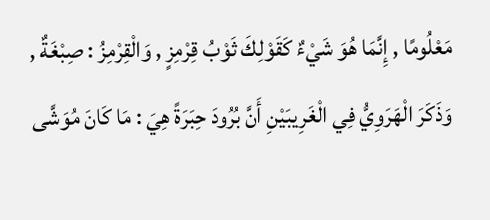مَعْلُومًا , إِنَّمَا هُوَ شَيْءٌ كَقَوْلِكَ ثَوْبُ قِرْمِزٍ , وَالْقِرْمِزُ : صِبْغَةٌ , وَذَكَرَ الْهَرَوِيُّ فِي الْغَرِيبَيْنِ أَنَّ بُرُودَ حِبَرَةً هِيَ : مَا كَانَ مُوَشَّى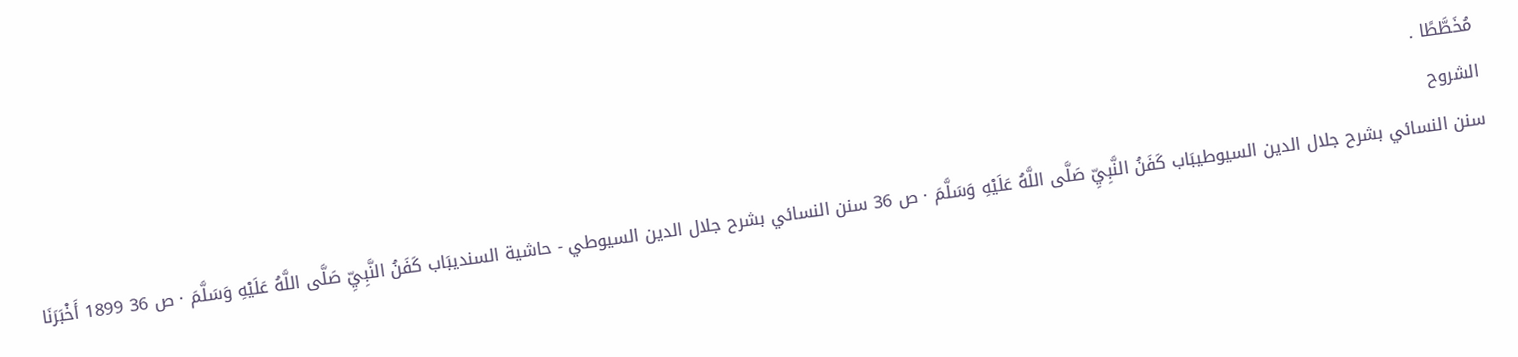مُخَطَّطًا .
الشروح
سنن النسائي بشرح جلال الدين السيوطيبَاب كَفَنُ النَّبِيِّ صَلَّى اللَّهُ عَلَيْهِ وَسَلَّمَ · ص 36 سنن النسائي بشرح جلال الدين السيوطي - حاشية السنديبَاب كَفَنُ النَّبِيِّ صَلَّى اللَّهُ عَلَيْهِ وَسَلَّمَ · ص 36 1899 أَخْبَرَنَا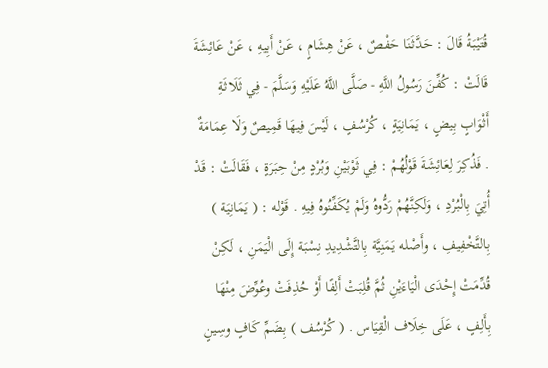قُتَيْبَةُ قَالَ : حَدَّثَنَا حَفْصٌ ، عَنْ هِشَامٍ ، عَنْ أَبِيهِ ، عَنْ عَائِشَةَ قَالَتْ : كُفِّنَ رَسُولُ اللَّهِ - صَلَّى اللَّهُ عَلَيْهِ وَسَلَّمَ - فِي ثَلَاثَةِ أَثْوَابٍ بِيضٍ ، يَمَانِيَةٍ ، كُرْسُفٍ ، لَيْسَ فِيهَا قَمِيصٌ وَلَا عِمَامَةٌ . فَذُكِرَ لِعَائِشَةَ قَوْلُهُمْ : فِي ثَوْبَيْنِ وَبُرْدٍ مِنْ حِبَرَةٍ ، فَقَالَتْ : قَدْ أُتِيَ بِالْبُرْدِ ، وَلَكِنَّهُمْ رَدُّوهُ وَلَمْ يُكَفِّنُوهُ فِيهِ . قَوْله : ( يَمَانِيَة ) بِالتَّخْفِيفِ ، وأَصْله يَمَنِيَّة بِالتَّشْدِيدِ نِسْبَة إِلَى الْيَمَنِ ، لَكِنْ قُدِّمَتْ إِحْدَى الْيَاءَيْنِ ثُمَّ قُلِبَتْ أَلِفًا أَوْ حُذِفَتْ وعُوِّضَ مِنْهَا بِأَلِفٍ ، عَلَى خِلَاف الْقِيَاس . ( كُرْسُف ) بِضَمِّ كَافٍ وسِينٍ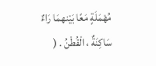مُهْمَلَةٍ مَعًا بَيْنهمَا رَاءٌ سَاكِنَةٌ ، الْقُطْنُ . (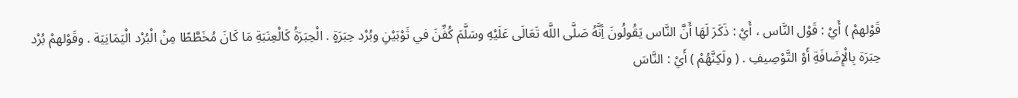قَوْلهمْ ) أَيْ : قَوْل النَّاس ، أَيْ : ذَكَرَ لَهَا أَنَّ النَّاس يَقُولُونَ أِنَّهُ صَلَّى اللَّه تَعَالَى عَلَيْهِ وسَلَّمَ كُفِّنَ في ثَوْبَيْنِ وبُرْد حِبَرَةٍ . الْحِبَرَةُ كَالْعِنَبَةِ مَا كَانَ مُخَطَّطًا مِنْ الْبُرْد الْيَمَانِيَة . وقَوْلهمْ بُرْد حِبَرَة بِالْإِضَافَةِ أَوْ التَّوْصِيفِ . ( ولَكِنَّهُمْ ) أَيْ : النَّاسَ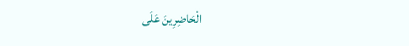الْحَاضِرِينَ عَلَى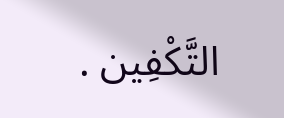التَّكْفِين .